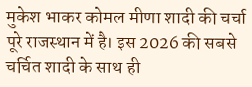मुकेश भाकर कोमल मीणा शादी की चर्चा पूरे राजस्थान में है। इस 2026 की सबसे चर्चित शादी के साथ ही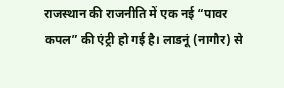राजस्थान की राजनीति में एक नई “पावर कपल” की एंट्री हो गई है। लाडनूं (नागौर) से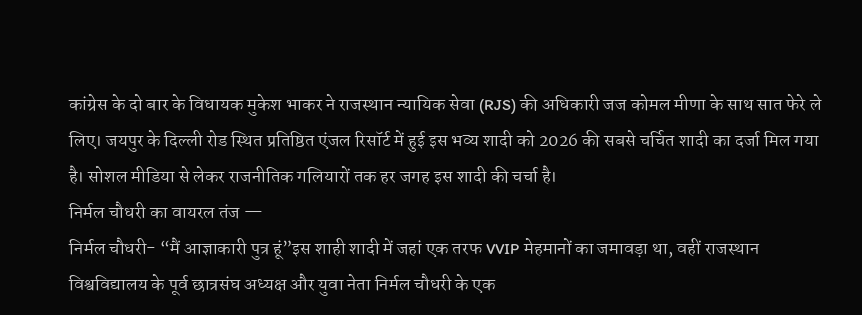कांग्रेस के दो बार के विधायक मुकेश भाकर ने राजस्थान न्यायिक सेवा (RJS) की अधिकारी जज कोमल मीणा के साथ सात फेरे ले लिए। जयपुर के दिल्ली रोड स्थित प्रतिष्ठित एंजल रिसॉर्ट में हुई इस भव्य शादी को 2026 की सबसे चर्चित शादी का दर्जा मिल गया है। सोशल मीडिया से लेकर राजनीतिक गलियारों तक हर जगह इस शादी की चर्चा है।
निर्मल चौधरी का वायरल तंज —
निर्मल चौधरी- “मैं आज्ञाकारी पुत्र हूं”इस शाही शादी में जहां एक तरफ VVIP मेहमानों का जमावड़ा था, वहीं राजस्थान विश्वविद्यालय के पूर्व छात्रसंघ अध्यक्ष और युवा नेता निर्मल चौधरी के एक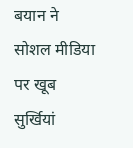बयान ने सोशल मीडिया पर खूब सुर्खियां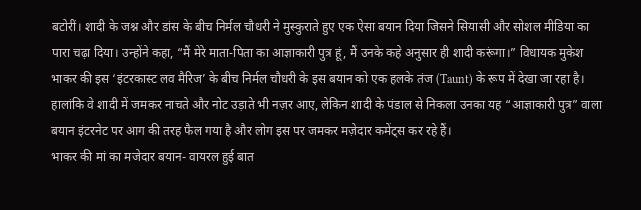बटोरीं। शादी के जश्न और डांस के बीच निर्मल चौधरी ने मुस्कुराते हुए एक ऐसा बयान दिया जिसने सियासी और सोशल मीडिया का पारा चढ़ा दिया। उन्होंने कहा, “मैं मेरे माता-पिता का आज्ञाकारी पुत्र हूं, मैं उनके कहे अनुसार ही शादी करूंगा।” विधायक मुकेश भाकर की इस ‘इंटरकास्ट लव मैरिज’ के बीच निर्मल चौधरी के इस बयान को एक हलके तंज (Taunt) के रूप में देखा जा रहा है। हालांकि वे शादी में जमकर नाचते और नोट उड़ाते भी नज़र आए, लेकिन शादी के पंडाल से निकला उनका यह “आज्ञाकारी पुत्र” वाला बयान इंटरनेट पर आग की तरह फैल गया है और लोग इस पर जमकर मज़ेदार कमेंट्स कर रहे हैं।
भाकर की मां का मजेदार बयान- वायरल हुई बात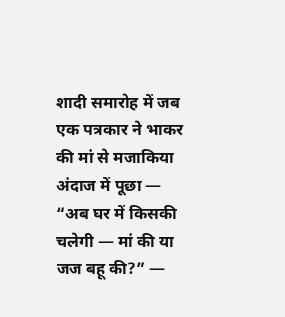शादी समारोह में जब एक पत्रकार ने भाकर की मां से मजाकिया अंदाज में पूछा — “अब घर में किसकी चलेगी — मां की या जज बहू की?” —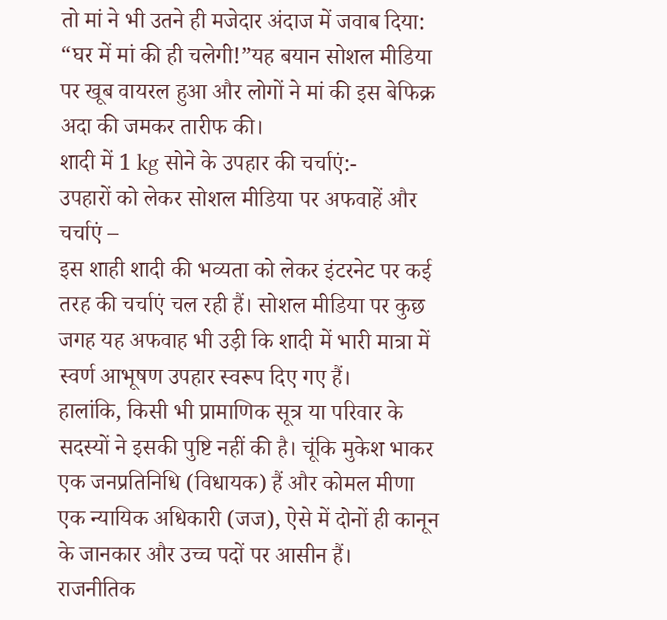तो मां ने भी उतने ही मजेदार अंदाज में जवाब दिया: “घर में मां की ही चलेगी!”यह बयान सोशल मीडिया पर खूब वायरल हुआ और लोगों ने मां की इस बेफिक्र अदा की जमकर तारीफ की।
शादी में 1 kg सोने के उपहार की चर्चाएं:-
उपहारों को लेकर सोशल मीडिया पर अफवाहें और चर्चाएं –
इस शाही शादी की भव्यता को लेकर इंटरनेट पर कई तरह की चर्चाएं चल रही हैं। सोशल मीडिया पर कुछ जगह यह अफवाह भी उड़ी कि शादी में भारी मात्रा में स्वर्ण आभूषण उपहार स्वरूप दिए गए हैं।
हालांकि, किसी भी प्रामाणिक सूत्र या परिवार के सदस्यों ने इसकी पुष्टि नहीं की है। चूंकि मुकेश भाकर एक जनप्रतिनिधि (विधायक) हैं और कोमल मीणा एक न्यायिक अधिकारी (जज), ऐसे में दोनों ही कानून के जानकार और उच्च पदों पर आसीन हैं।
राजनीतिक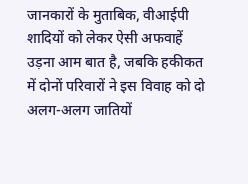जानकारों के मुताबिक, वीआईपी शादियों को लेकर ऐसी अफवाहें उड़ना आम बात है, जबकि हकीकत में दोनों परिवारों ने इस विवाह को दो अलग-अलग जातियों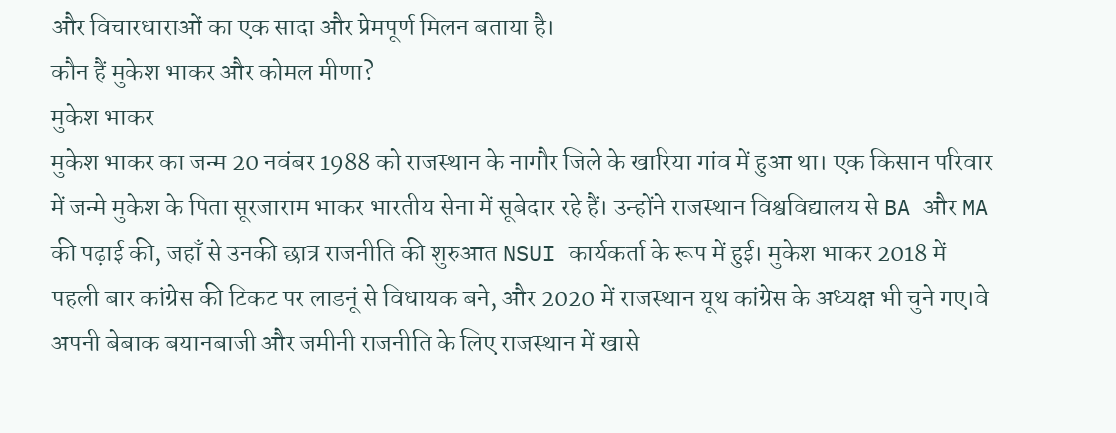और विचारधाराओं का एक सादा और प्रेमपूर्ण मिलन बताया है।
कौन हैं मुकेश भाकर और कोमल मीणा?
मुकेश भाकर
मुकेश भाकर का जन्म 20 नवंबर 1988 को राजस्थान के नागौर जिले के खारिया गांव में हुआ था। एक किसान परिवार में जन्मे मुकेश के पिता सूरजाराम भाकर भारतीय सेना में सूबेदार रहे हैं। उन्होंने राजस्थान विश्वविद्यालय से BA और MA की पढ़ाई की, जहाँ से उनकी छात्र राजनीति की शुरुआत NSUI कार्यकर्ता के रूप में हुई। मुकेश भाकर 2018 में पहली बार कांग्रेस की टिकट पर लाडनूं से विधायक बने, और 2020 में राजस्थान यूथ कांग्रेस के अध्यक्ष भी चुने गए।वे अपनी बेबाक बयानबाजी और जमीनी राजनीति के लिए राजस्थान में खासे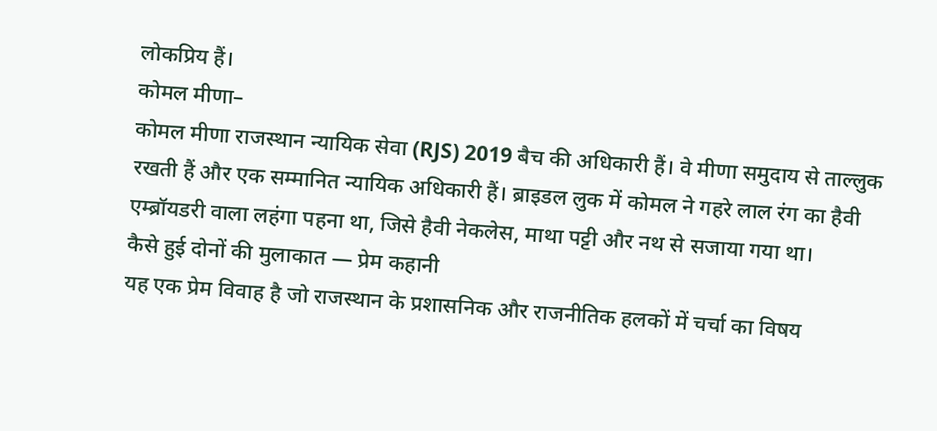लोकप्रिय हैं।
कोमल मीणा–
कोमल मीणा राजस्थान न्यायिक सेवा (RJS) 2019 बैच की अधिकारी हैं। वे मीणा समुदाय से ताल्लुक रखती हैं और एक सम्मानित न्यायिक अधिकारी हैं। ब्राइडल लुक में कोमल ने गहरे लाल रंग का हैवी एम्ब्रॉयडरी वाला लहंगा पहना था, जिसे हैवी नेकलेस, माथा पट्टी और नथ से सजाया गया था।
कैसे हुई दोनों की मुलाकात — प्रेम कहानी
यह एक प्रेम विवाह है जो राजस्थान के प्रशासनिक और राजनीतिक हलकों में चर्चा का विषय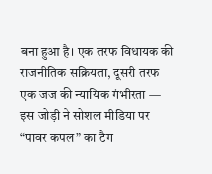बना हुआ है। एक तरफ विधायक की राजनीतिक सक्रियता, दूसरी तरफ एक जज की न्यायिक गंभीरता — इस जोड़ी ने सोशल मीडिया पर “पावर कपल” का टैग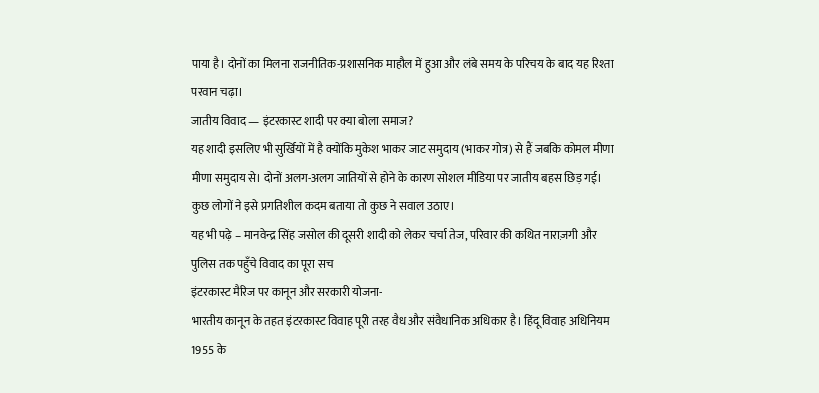पाया है। दोनों का मिलना राजनीतिक-प्रशासनिक माहौल में हुआ और लंबे समय के परिचय के बाद यह रिश्ता परवान चढ़ा।
जातीय विवाद — इंटरकास्ट शादी पर क्या बोला समाज?
यह शादी इसलिए भी सुर्खियों में है क्योंकि मुकेश भाकर जाट समुदाय (भाकर गोत्र) से हैं जबकि कोमल मीणा मीणा समुदाय से। दोनों अलग-अलग जातियों से होने के कारण सोशल मीडिया पर जातीय बहस छिड़ गई। कुछ लोगों ने इसे प्रगतिशील कदम बताया तो कुछ ने सवाल उठाए।
यह भी पढ़े – मानवेन्द्र सिंह जसोल की दूसरी शादी को लेकर चर्चा तेज, परिवार की कथित नाराज़गी और पुलिस तक पहुँचे विवाद का पूरा सच
इंटरकास्ट मैरिज पर कानून और सरकारी योजना-
भारतीय कानून के तहत इंटरकास्ट विवाह पूरी तरह वैध और संवैधानिक अधिकार है। हिंदू विवाह अधिनियम 1955 के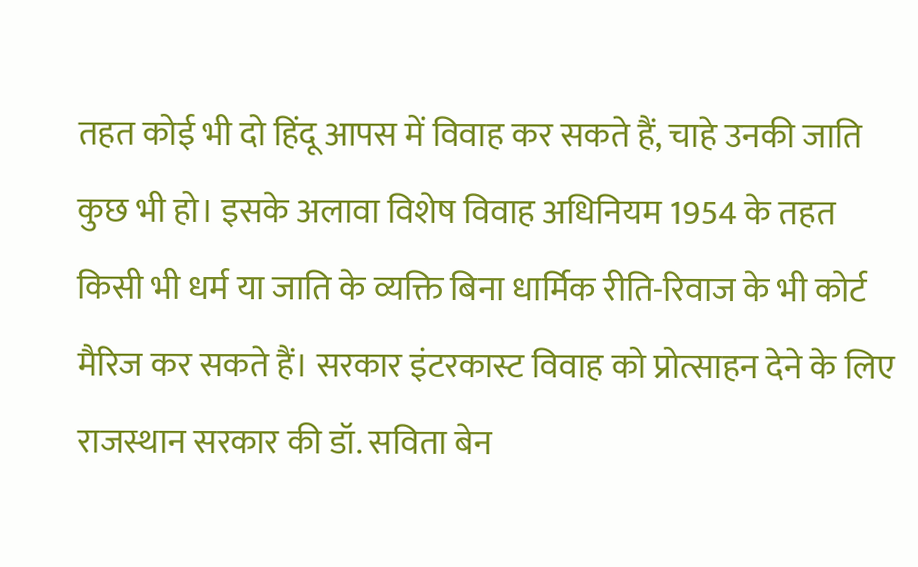तहत कोई भी दो हिंदू आपस में विवाह कर सकते हैं, चाहे उनकी जाति कुछ भी हो। इसके अलावा विशेष विवाह अधिनियम 1954 के तहत किसी भी धर्म या जाति के व्यक्ति बिना धार्मिक रीति-रिवाज के भी कोर्ट मैरिज कर सकते हैं। सरकार इंटरकास्ट विवाह को प्रोत्साहन देने के लिए राजस्थान सरकार की डॉ. सविता बेन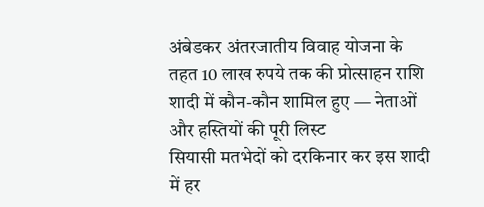अंबेडकर अंतरजातीय विवाह योजना के तहत 10 लाख रुपये तक की प्रोत्साहन राशि
शादी में कौन-कौन शामिल हुए — नेताओं और हस्तियों की पूरी लिस्ट
सियासी मतभेदों को दरकिनार कर इस शादी में हर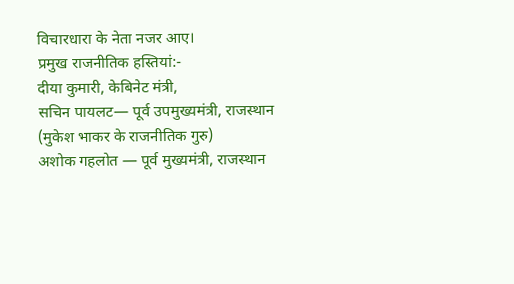विचारधारा के नेता नजर आए।
प्रमुख राजनीतिक हस्तियां:-
दीया कुमारी, केबिनेट मंत्री,
सचिन पायलट— पूर्व उपमुख्यमंत्री, राजस्थान (मुकेश भाकर के राजनीतिक गुरु)
अशोक गहलोत — पूर्व मुख्यमंत्री, राजस्थान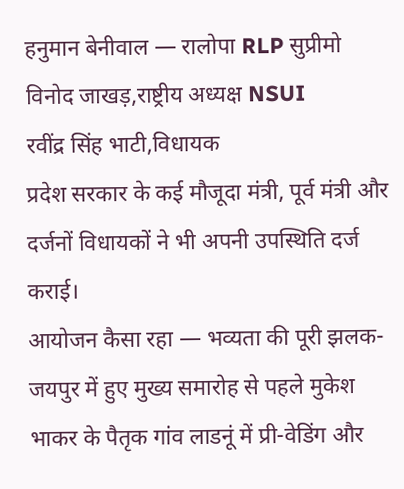हनुमान बेनीवाल — रालोपा RLP सुप्रीमो
विनोद जाखड़,राष्ट्रीय अध्यक्ष NSUI
रवींद्र सिंह भाटी,विधायक
प्रदेश सरकार के कई मौजूदा मंत्री, पूर्व मंत्री और दर्जनों विधायकों ने भी अपनी उपस्थिति दर्ज कराई।
आयोजन कैसा रहा — भव्यता की पूरी झलक-
जयपुर में हुए मुख्य समारोह से पहले मुकेश भाकर के पैतृक गांव लाडनूं में प्री-वेडिंग और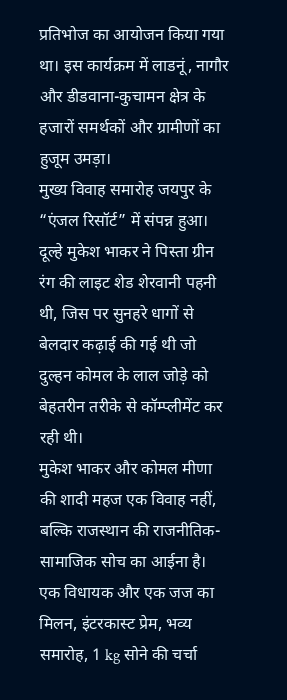प्रतिभोज का आयोजन किया गया था। इस कार्यक्रम में लाडनूं, नागौर और डीडवाना-कुचामन क्षेत्र के हजारों समर्थकों और ग्रामीणों का हुजूम उमड़ा।
मुख्य विवाह समारोह जयपुर के “एंजल रिसॉर्ट” में संपन्न हुआ। दूल्हे मुकेश भाकर ने पिस्ता ग्रीन रंग की लाइट शेड शेरवानी पहनी थी, जिस पर सुनहरे धागों से बेलदार कढ़ाई की गई थी जो दुल्हन कोमल के लाल जोड़े को बेहतरीन तरीके से कॉम्प्लीमेंट कर रही थी।
मुकेश भाकर और कोमल मीणा की शादी महज एक विवाह नहीं, बल्कि राजस्थान की राजनीतिक-सामाजिक सोच का आईना है। एक विधायक और एक जज का मिलन, इंटरकास्ट प्रेम, भव्य समारोह, 1 kg सोने की चर्चा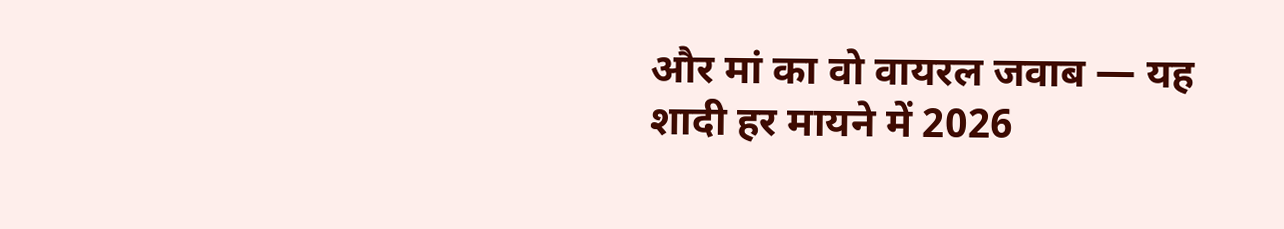और मां का वो वायरल जवाब — यह शादी हर मायने में 2026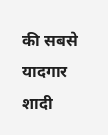की सबसे यादगार शादी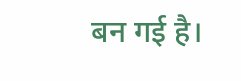बन गई है।